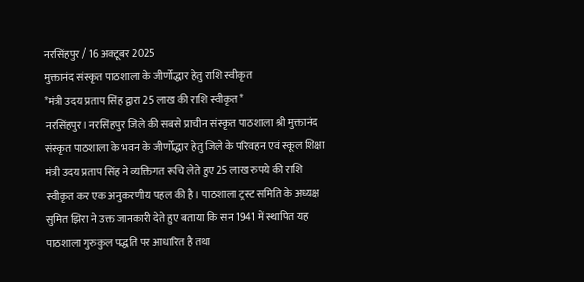नरसिंहपुर / 16 अक्टूबर 2025
मुक्तानंद संस्कृत पाठशाला के जीर्णोद्धार हेतु राशि स्वीकृत
*मंत्री उदय प्रताप सिंह द्वारा 25 लाख की राशि स्वीकृत*
नरसिंहपुर। नरसिंहपुर जिले की सबसे प्राचीन संस्कृत पाठशाला श्री मुक्तानंद संस्कृत पाठशाला के भवन के जीर्णोद्धार हेतु जिले के परिवहन एवं स्कूल शिक्षा मंत्री उदय प्रताप सिंह ने व्यक्तिगत रूचि लेते हुए 25 लाख रुपये की राशि स्वीकृत कर एक अनुकरणीय पहल की है। पाठशाला ट्रस्ट समिति के अध्यक्ष सुमित झिरा ने उक्त जानकारी देते हुए बताया कि सन 1941 में स्थापित यह पाठशाला गुरुकुल पद्धति पर आधारित है तथा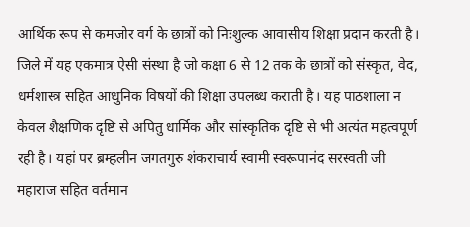आर्थिक रूप से कमजोर वर्ग के छात्रों को निःशुल्क आवासीय शिक्षा प्रदान करती है। जिले में यह एकमात्र ऐसी संस्था है जो कक्षा 6 से 12 तक के छात्रों को संस्कृत, वेद, धर्मशास्त्र सहित आधुनिक विषयों की शिक्षा उपलब्ध कराती है। यह पाठशाला न केवल शैक्षणिक दृष्टि से अपितु धार्मिक और सांस्कृतिक दृष्टि से भी अत्यंत महत्वपूर्ण रही है। यहां पर ब्रम्हलीन जगतगुरु शंकराचार्य स्वामी स्वरूपानंद सरस्वती जी महाराज सहित वर्तमान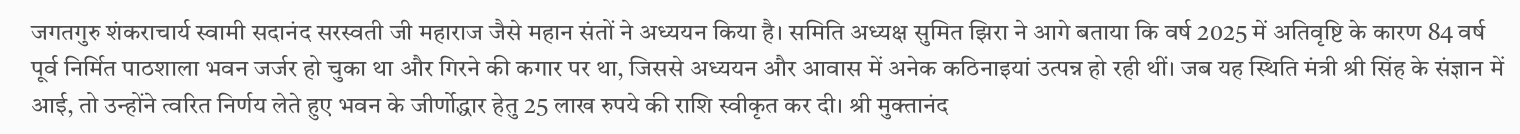जगतगुरु शंकराचार्य स्वामी सदानंद सरस्वती जी महाराज जैसे महान संतों ने अध्ययन किया है। समिति अध्यक्ष सुमित झिरा ने आगे बताया कि वर्ष 2025 में अतिवृष्टि के कारण 84 वर्ष पूर्व निर्मित पाठशाला भवन जर्जर हो चुका था और गिरने की कगार पर था, जिससे अध्ययन और आवास में अनेक कठिनाइयां उत्पन्न हो रही थीं। जब यह स्थिति मंत्री श्री सिंह के संज्ञान में आई, तो उन्होंने त्वरित निर्णय लेते हुए भवन के जीर्णोद्धार हेतु 25 लाख रुपये की राशि स्वीकृत कर दी। श्री मुक्तानंद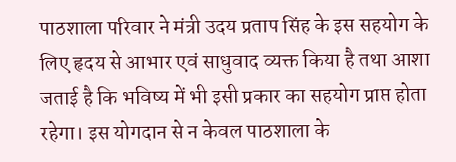पाठशाला परिवार ने मंत्री उदय प्रताप सिंह के इस सहयोग के लिए हृदय से आभार एवं साधुवाद व्यक्त किया है तथा आशा जताई है कि भविष्य में भी इसी प्रकार का सहयोग प्राप्त होता रहेगा। इस योगदान से न केवल पाठशाला के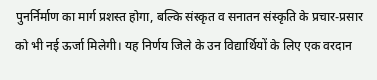पुनर्निर्माण का मार्ग प्रशस्त होगा, बल्कि संस्कृत व सनातन संस्कृति के प्रचार-प्रसार को भी नई ऊर्जा मिलेगी। यह निर्णय जिले के उन विद्यार्थियों के लिए एक वरदान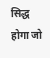सिद्ध होगा जो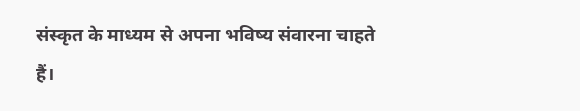संस्कृत के माध्यम से अपना भविष्य संवारना चाहते हैं।